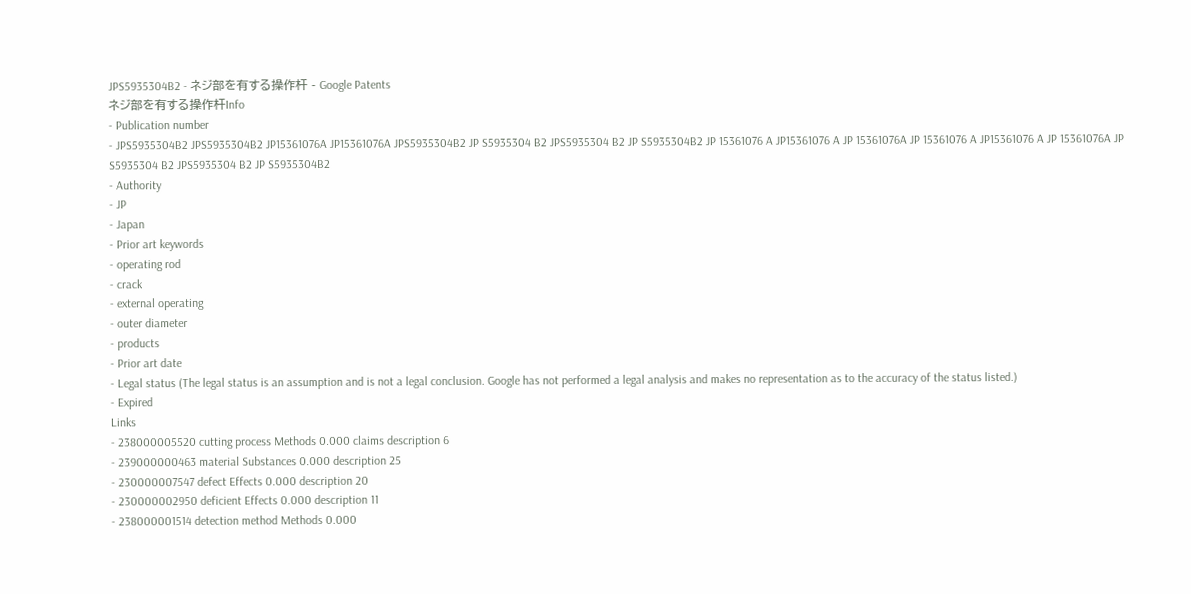JPS5935304B2 - ネジ部を有する操作杆 - Google Patents
ネジ部を有する操作杆Info
- Publication number
- JPS5935304B2 JPS5935304B2 JP15361076A JP15361076A JPS5935304B2 JP S5935304 B2 JPS5935304 B2 JP S5935304B2 JP 15361076 A JP15361076 A JP 15361076A JP 15361076 A JP15361076 A JP 15361076A JP S5935304 B2 JPS5935304 B2 JP S5935304B2
- Authority
- JP
- Japan
- Prior art keywords
- operating rod
- crack
- external operating
- outer diameter
- products
- Prior art date
- Legal status (The legal status is an assumption and is not a legal conclusion. Google has not performed a legal analysis and makes no representation as to the accuracy of the status listed.)
- Expired
Links
- 238000005520 cutting process Methods 0.000 claims description 6
- 239000000463 material Substances 0.000 description 25
- 230000007547 defect Effects 0.000 description 20
- 230000002950 deficient Effects 0.000 description 11
- 238000001514 detection method Methods 0.000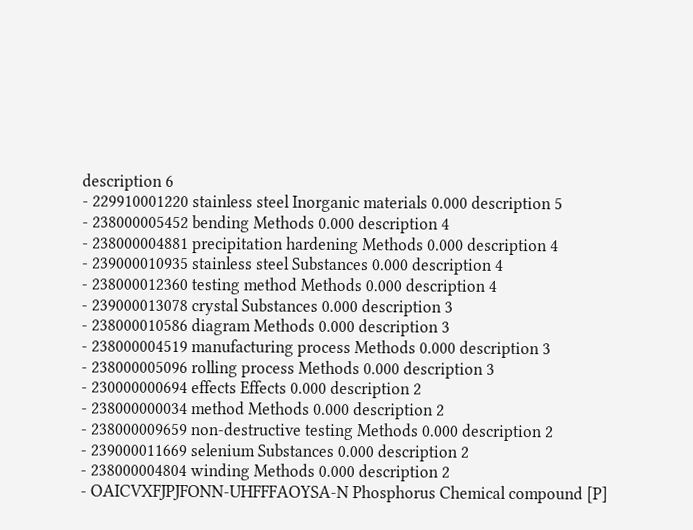description 6
- 229910001220 stainless steel Inorganic materials 0.000 description 5
- 238000005452 bending Methods 0.000 description 4
- 238000004881 precipitation hardening Methods 0.000 description 4
- 239000010935 stainless steel Substances 0.000 description 4
- 238000012360 testing method Methods 0.000 description 4
- 239000013078 crystal Substances 0.000 description 3
- 238000010586 diagram Methods 0.000 description 3
- 238000004519 manufacturing process Methods 0.000 description 3
- 238000005096 rolling process Methods 0.000 description 3
- 230000000694 effects Effects 0.000 description 2
- 238000000034 method Methods 0.000 description 2
- 238000009659 non-destructive testing Methods 0.000 description 2
- 239000011669 selenium Substances 0.000 description 2
- 238000004804 winding Methods 0.000 description 2
- OAICVXFJPJFONN-UHFFFAOYSA-N Phosphorus Chemical compound [P]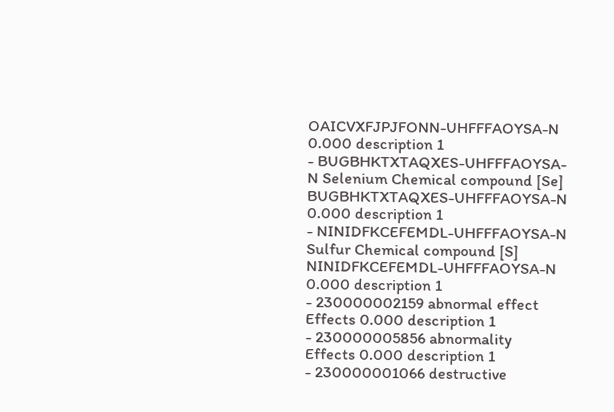OAICVXFJPJFONN-UHFFFAOYSA-N 0.000 description 1
- BUGBHKTXTAQXES-UHFFFAOYSA-N Selenium Chemical compound [Se] BUGBHKTXTAQXES-UHFFFAOYSA-N 0.000 description 1
- NINIDFKCEFEMDL-UHFFFAOYSA-N Sulfur Chemical compound [S] NINIDFKCEFEMDL-UHFFFAOYSA-N 0.000 description 1
- 230000002159 abnormal effect Effects 0.000 description 1
- 230000005856 abnormality Effects 0.000 description 1
- 230000001066 destructive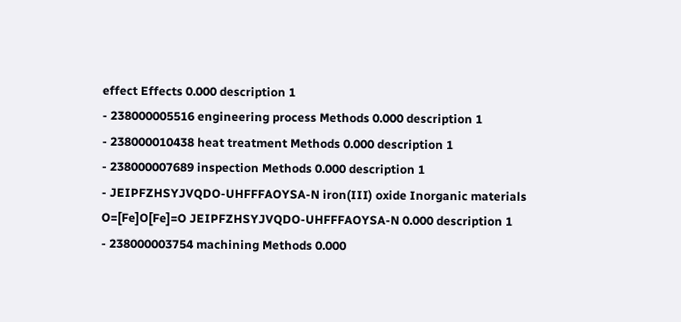effect Effects 0.000 description 1
- 238000005516 engineering process Methods 0.000 description 1
- 238000010438 heat treatment Methods 0.000 description 1
- 238000007689 inspection Methods 0.000 description 1
- JEIPFZHSYJVQDO-UHFFFAOYSA-N iron(III) oxide Inorganic materials O=[Fe]O[Fe]=O JEIPFZHSYJVQDO-UHFFFAOYSA-N 0.000 description 1
- 238000003754 machining Methods 0.000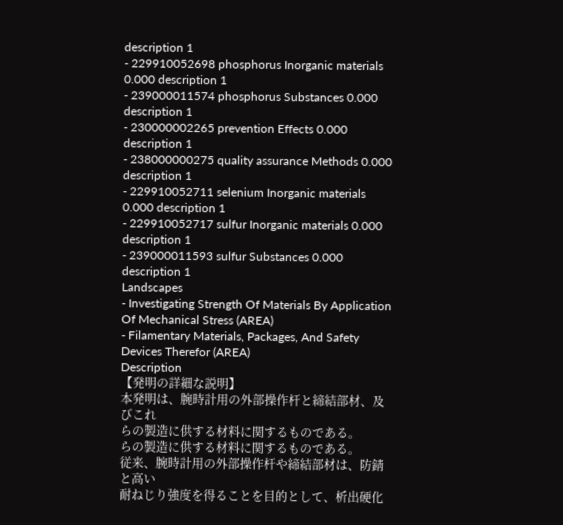description 1
- 229910052698 phosphorus Inorganic materials 0.000 description 1
- 239000011574 phosphorus Substances 0.000 description 1
- 230000002265 prevention Effects 0.000 description 1
- 238000000275 quality assurance Methods 0.000 description 1
- 229910052711 selenium Inorganic materials 0.000 description 1
- 229910052717 sulfur Inorganic materials 0.000 description 1
- 239000011593 sulfur Substances 0.000 description 1
Landscapes
- Investigating Strength Of Materials By Application Of Mechanical Stress (AREA)
- Filamentary Materials, Packages, And Safety Devices Therefor (AREA)
Description
【発明の詳細な説明】
本発明は、腕時計用の外部操作杆と締結部材、及びこれ
らの製造に供する材料に関するものである。
らの製造に供する材料に関するものである。
従来、腕時計用の外部操作杆や締結部材は、防錆と高い
耐ねじり強度を得ることを目的として、析出硬化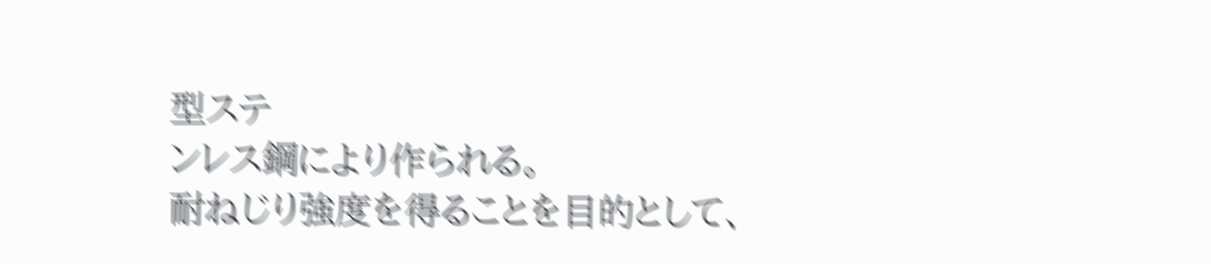型ステ
ンレス鋼により作られる。
耐ねじり強度を得ることを目的として、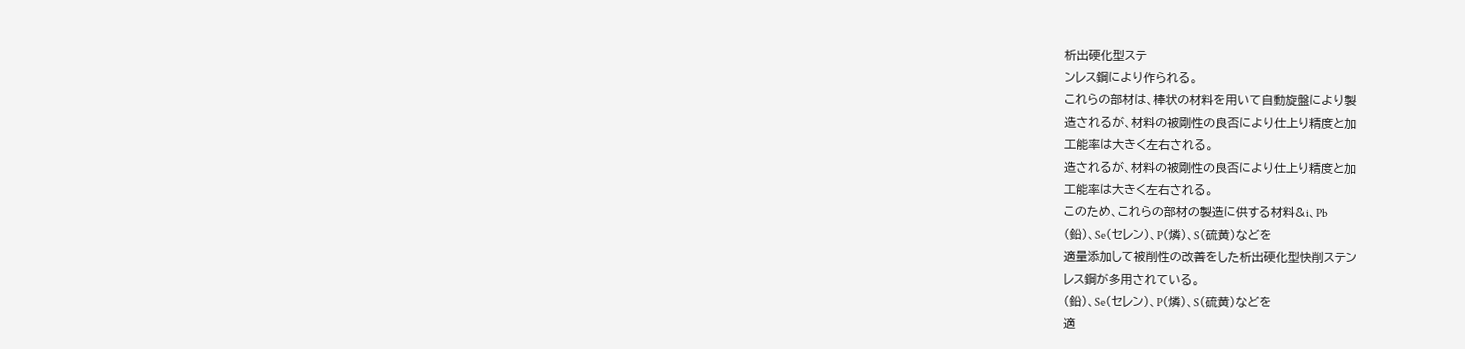析出硬化型ステ
ンレス鋼により作られる。
これらの部材は、棒状の材料を用いて自動旋盤により製
造されるが、材料の被剛性の良否により仕上り精度と加
工能率は大きく左右される。
造されるが、材料の被剛性の良否により仕上り精度と加
工能率は大きく左右される。
このため、これらの部材の製造に供する材料&i、Pb
(鉛)、Se(セレン)、P(燐)、S(硫黄)などを
適量添加して被削性の改善をした析出硬化型快削ステン
レス鋼が多用されている。
(鉛)、Se(セレン)、P(燐)、S(硫黄)などを
適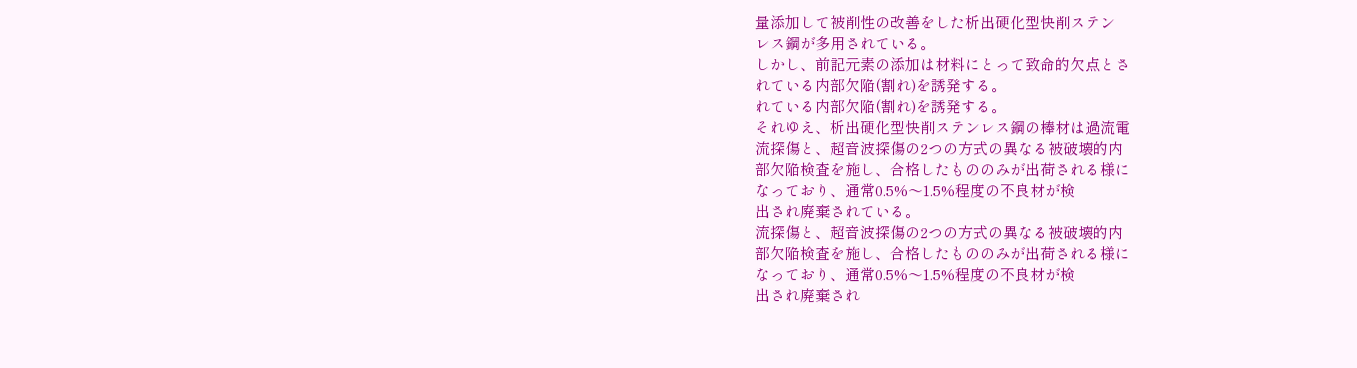量添加して被削性の改善をした析出硬化型快削ステン
レス鋼が多用されている。
しかし、前記元素の添加は材料にとって致命的欠点とさ
れている内部欠陥(割れ)を誘発する。
れている内部欠陥(割れ)を誘発する。
それゆえ、析出硬化型快削ステンレス鋼の棒材は過流電
流探傷と、超音波探傷の2つの方式の異なる被破壊的内
部欠陥検査を施し、合格したもののみが出荷される様に
なっており、通常0.5%〜1.5%程度の不良材が検
出され廃棄されている。
流探傷と、超音波探傷の2つの方式の異なる被破壊的内
部欠陥検査を施し、合格したもののみが出荷される様に
なっており、通常0.5%〜1.5%程度の不良材が検
出され廃棄され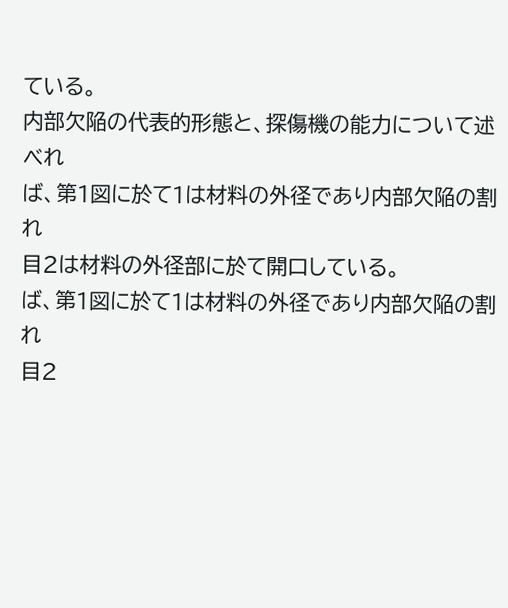ている。
内部欠陥の代表的形態と、探傷機の能力について述べれ
ば、第1図に於て1は材料の外径であり内部欠陥の割れ
目2は材料の外径部に於て開口している。
ば、第1図に於て1は材料の外径であり内部欠陥の割れ
目2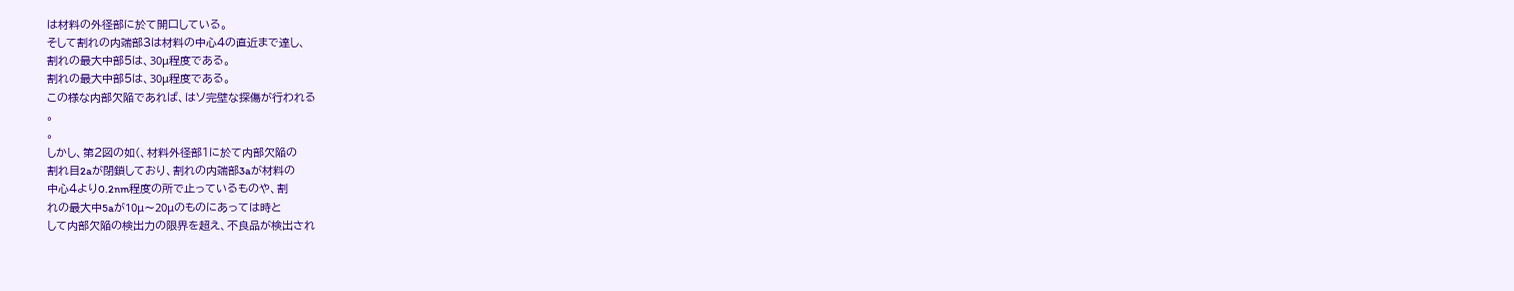は材料の外径部に於て開口している。
そして割れの内端部3は材料の中心4の直近まで達し、
割れの最大中部5は、30μ程度である。
割れの最大中部5は、30μ程度である。
この様な内部欠陥であれば、はソ完壁な探傷が行われる
。
。
しかし、第2図の如(、材料外径部1に於て内部欠陥の
割れ目2aが閉鎖しており、割れの内端部3aが材料の
中心4より0.2nm程度の所で止っているものや、割
れの最大中5aが10μ〜20μのものにあっては時と
して内部欠陥の検出力の限界を超え、不良品が検出され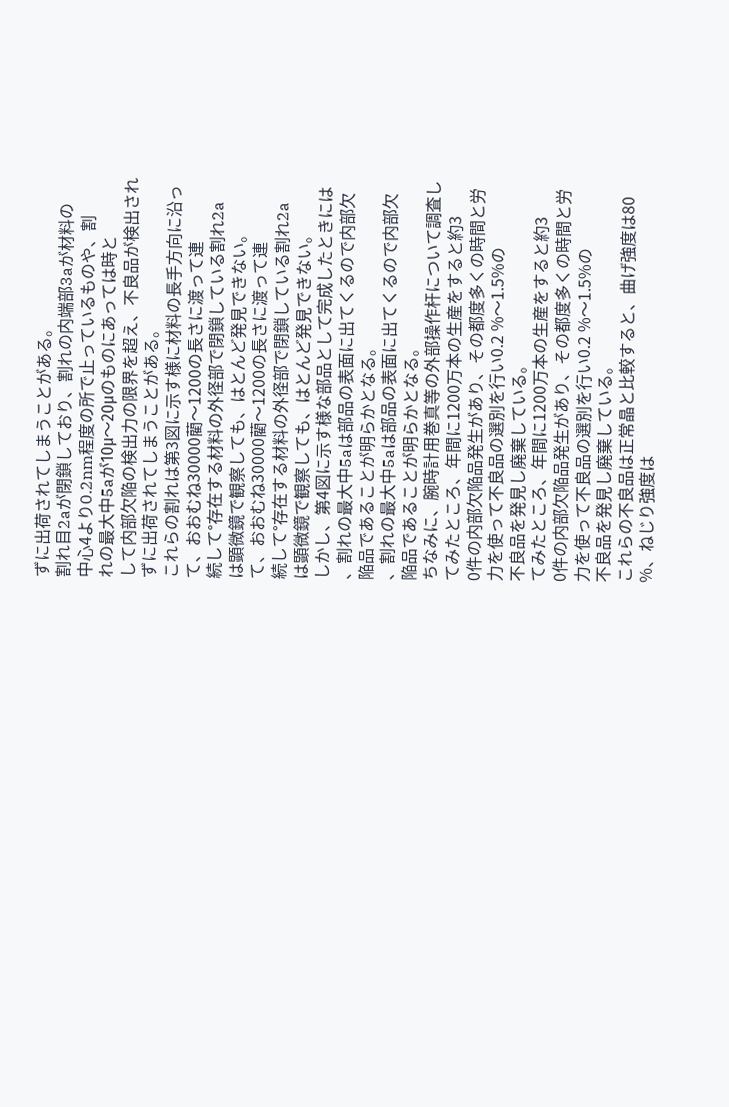ずに出荷されてしまうことがある。
割れ目2aが閉鎖しており、割れの内端部3aが材料の
中心4より0.2nm程度の所で止っているものや、割
れの最大中5aが10μ〜20μのものにあっては時と
して内部欠陥の検出力の限界を超え、不良品が検出され
ずに出荷されてしまうことがある。
これらの割れは第3図に示す様に材料の長手方向に沿っ
て、おおむね30000藺〜1200の長さに渡って連
続して°存在する材料の外径部で閉鎖している割れ2a
は顕微鏡で観察しても、はとんど発見できない。
て、おおむね30000藺〜1200の長さに渡って連
続して°存在する材料の外径部で閉鎖している割れ2a
は顕微鏡で観察しても、はとんど発見できない。
しかし、第4図に示す様な部品として完成したときには
、割れの最大中5aは部品の表面に出てくるので内部欠
陥品であることが明らかとなる。
、割れの最大中5aは部品の表面に出てくるので内部欠
陥品であることが明らかとなる。
ちなみに、腕時計用巻真等の外部操作杆について調査し
てみたところ、年間に1200万本の生産をすると約3
0件の内部欠陥品発生があり、その都度多くの時間と労
力を使って不良品の選別を行い0.2 %〜1.5%の
不良品を発見し廃棄している。
てみたところ、年間に1200万本の生産をすると約3
0件の内部欠陥品発生があり、その都度多くの時間と労
力を使って不良品の選別を行い0.2 %〜1.5%の
不良品を発見し廃棄している。
これらの不良品は正常晶と比較すると、曲げ強度は80
%、ねじり強度は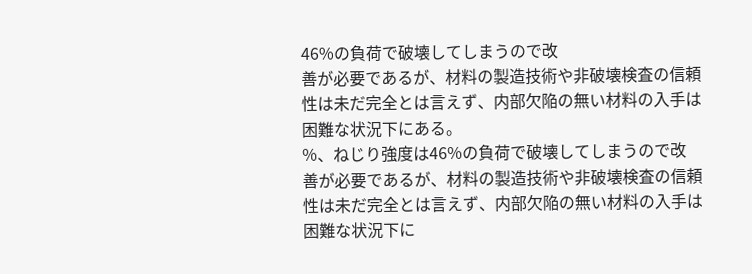46%の負荷で破壊してしまうので改
善が必要であるが、材料の製造技術や非破壊検査の信頼
性は未だ完全とは言えず、内部欠陥の無い材料の入手は
困難な状況下にある。
%、ねじり強度は46%の負荷で破壊してしまうので改
善が必要であるが、材料の製造技術や非破壊検査の信頼
性は未だ完全とは言えず、内部欠陥の無い材料の入手は
困難な状況下に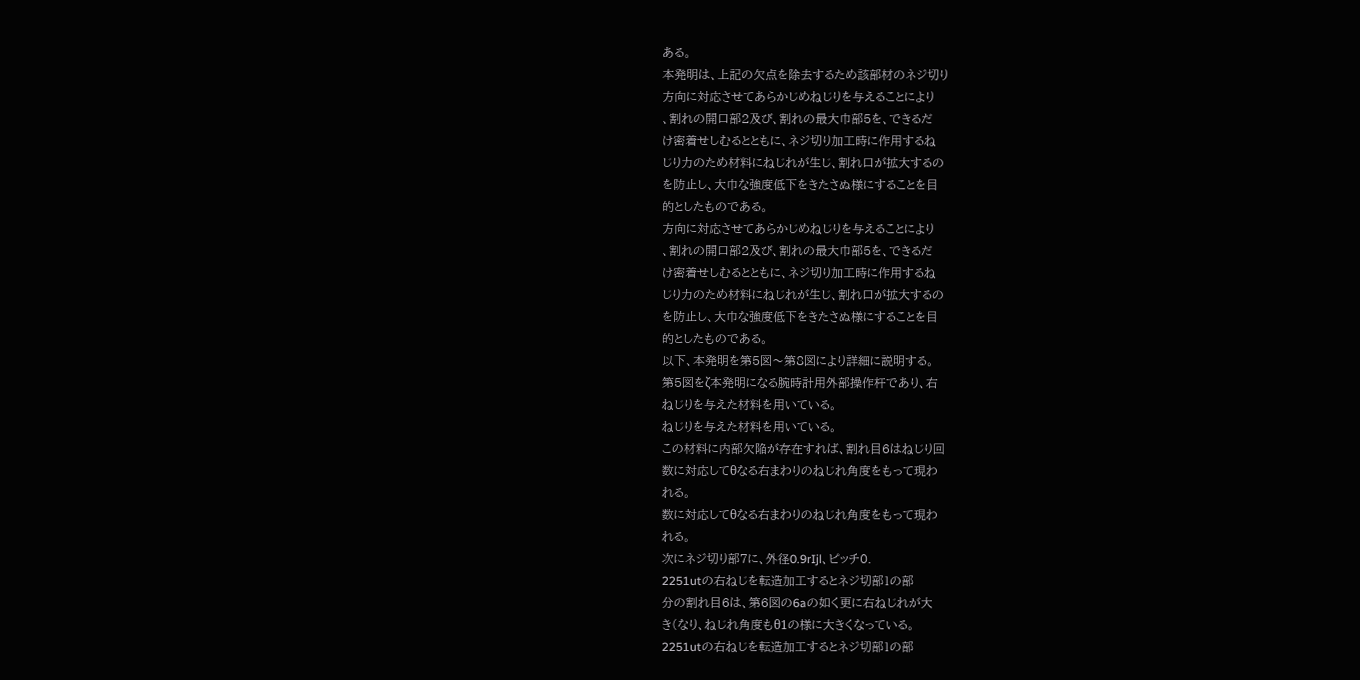ある。
本発明は、上記の欠点を除去するため該部材のネジ切り
方向に対応させてあらかじめねじりを与えることにより
、割れの開口部2及び、割れの最大巾部5を、できるだ
け密着せしむるとともに、ネジ切り加工時に作用するね
じり力のため材料にねじれが生じ、割れ口が拡大するの
を防止し、大巾な強度低下をきたさぬ様にすることを目
的としたものである。
方向に対応させてあらかじめねじりを与えることにより
、割れの開口部2及び、割れの最大巾部5を、できるだ
け密着せしむるとともに、ネジ切り加工時に作用するね
じり力のため材料にねじれが生じ、割れ口が拡大するの
を防止し、大巾な強度低下をきたさぬ様にすることを目
的としたものである。
以下、本発明を第5図〜第8図により詳細に説明する。
第5図をζ本発明になる腕時計用外部操作杆であり、右
ねじりを与えた材料を用いている。
ねじりを与えた材料を用いている。
この材料に内部欠陥が存在すれば、割れ目6はねじり回
数に対応してθなる右まわりのねじれ角度をもって現わ
れる。
数に対応してθなる右まわりのねじれ角度をもって現わ
れる。
次にネジ切り部7に、外径0.9rIjl、ピッチ0.
2251utの右ねじを転造加工するとネジ切部1の部
分の割れ目6は、第6図の6aの如く更に右ねじれが大
き(なり、ねじれ角度もθ1の様に大きくなっている。
2251utの右ねじを転造加工するとネジ切部1の部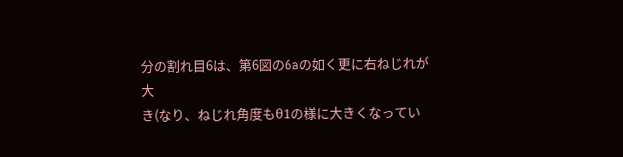分の割れ目6は、第6図の6aの如く更に右ねじれが大
き(なり、ねじれ角度もθ1の様に大きくなってい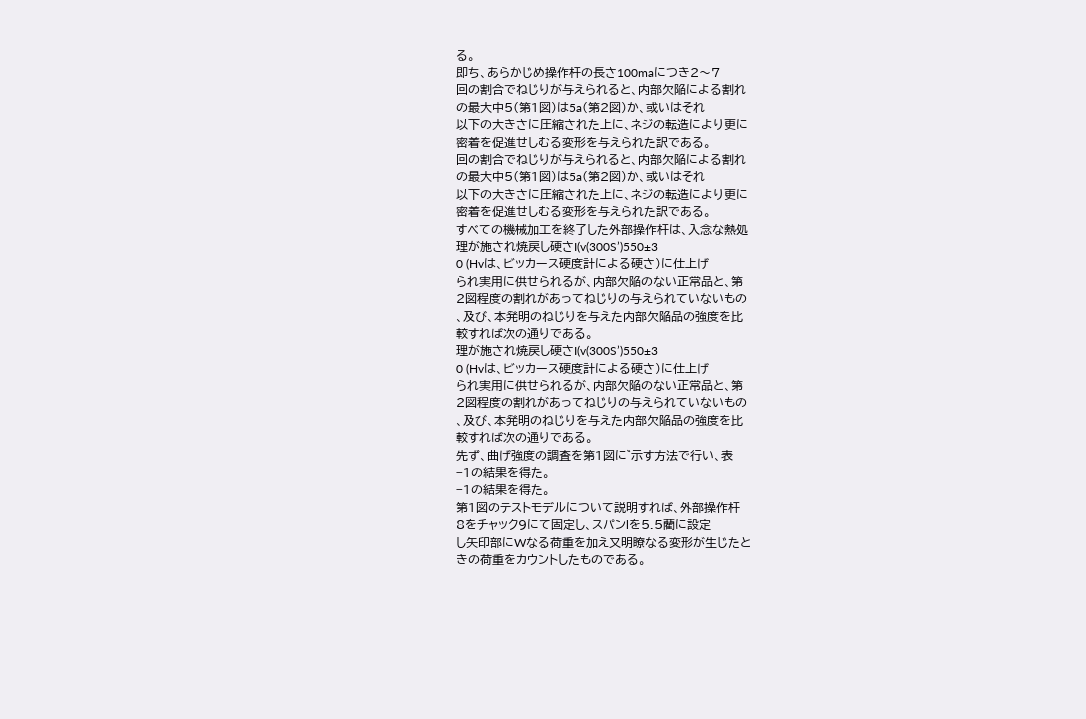る。
即ち、あらかじめ操作杆の長さ100maにつき2〜7
回の割合でねじりが与えられると、内部欠陥による割れ
の最大中5(第1図)は5a(第2図)か、或いはそれ
以下の大きさに圧縮された上に、ネジの転造により更に
密着を促進せしむる変形を与えられた訳である。
回の割合でねじりが与えられると、内部欠陥による割れ
の最大中5(第1図)は5a(第2図)か、或いはそれ
以下の大きさに圧縮された上に、ネジの転造により更に
密着を促進せしむる変形を与えられた訳である。
すべての機械加工を終了した外部操作杆は、入念な熱処
理が施され焼戻し硬さI(v(300S’)550±3
0 (Hvは、ビッカース硬度計による硬さ)に仕上げ
られ実用に供せられるが、内部欠陥のない正常品と、第
2図程度の割れがあってねじりの与えられていないもの
、及び、本発明のねじりを与えた内部欠陥品の強度を比
較すれば次の通りである。
理が施され焼戻し硬さI(v(300S’)550±3
0 (Hvは、ビッカース硬度計による硬さ)に仕上げ
られ実用に供せられるが、内部欠陥のない正常品と、第
2図程度の割れがあってねじりの与えられていないもの
、及び、本発明のねじりを与えた内部欠陥品の強度を比
較すれば次の通りである。
先ず、曲げ強度の調査を第1図に゛示す方法で行い、表
−1の結果を得た。
−1の結果を得た。
第1図のテストモデルについて説明すれば、外部操作杆
8をチャック9にて固定し、スパンlを5.5藺に設定
し矢印部にWなる荷重を加え又明瞭なる変形が生じたと
きの荷重をカウントしたものである。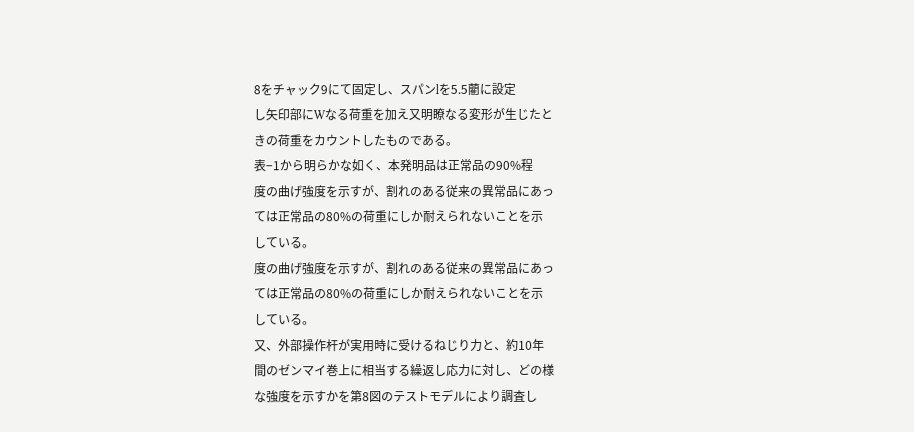8をチャック9にて固定し、スパンlを5.5藺に設定
し矢印部にWなる荷重を加え又明瞭なる変形が生じたと
きの荷重をカウントしたものである。
表−1から明らかな如く、本発明品は正常品の90%程
度の曲げ強度を示すが、割れのある従来の異常品にあっ
ては正常品の80%の荷重にしか耐えられないことを示
している。
度の曲げ強度を示すが、割れのある従来の異常品にあっ
ては正常品の80%の荷重にしか耐えられないことを示
している。
又、外部操作杆が実用時に受けるねじり力と、約10年
間のゼンマイ巻上に相当する繰返し応力に対し、どの様
な強度を示すかを第8図のテストモデルにより調査し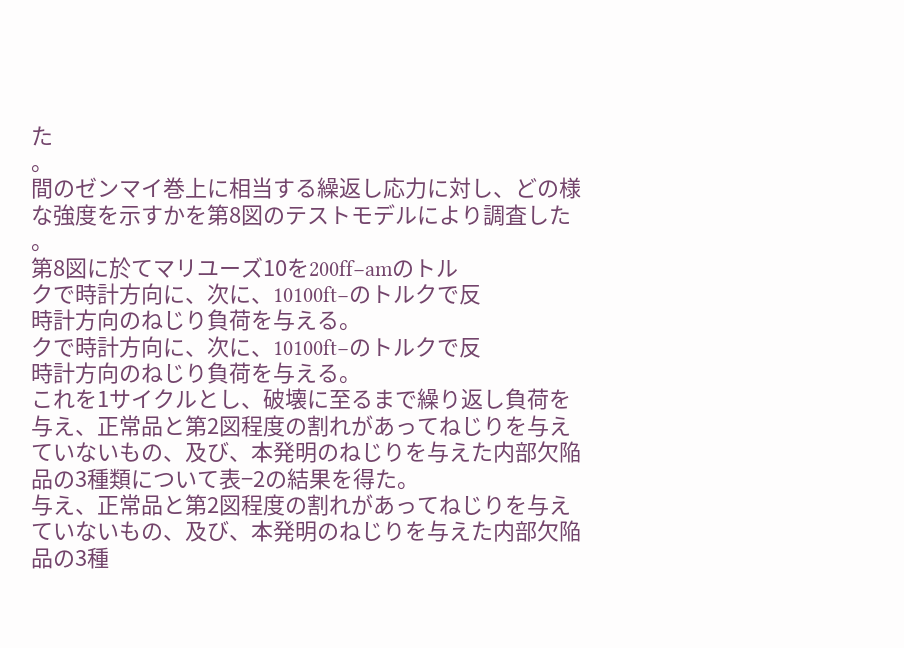た
。
間のゼンマイ巻上に相当する繰返し応力に対し、どの様
な強度を示すかを第8図のテストモデルにより調査した
。
第8図に於てマリユーズ10を200ff−amのトル
クで時計方向に、次に、10100ft−のトルクで反
時計方向のねじり負荷を与える。
クで時計方向に、次に、10100ft−のトルクで反
時計方向のねじり負荷を与える。
これを1サイクルとし、破壊に至るまで繰り返し負荷を
与え、正常品と第2図程度の割れがあってねじりを与え
ていないもの、及び、本発明のねじりを与えた内部欠陥
品の3種類について表−2の結果を得た。
与え、正常品と第2図程度の割れがあってねじりを与え
ていないもの、及び、本発明のねじりを与えた内部欠陥
品の3種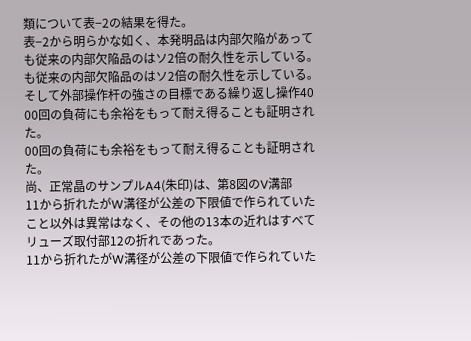類について表−2の結果を得た。
表−2から明らかな如く、本発明品は内部欠陥があって
も従来の内部欠陥品のはソ2倍の耐久性を示している。
も従来の内部欠陥品のはソ2倍の耐久性を示している。
そして外部操作杆の強さの目標である繰り返し操作40
00回の負荷にも余裕をもって耐え得ることも証明され
た。
00回の負荷にも余裕をもって耐え得ることも証明され
た。
尚、正常晶のサンプルA4(朱印)は、第8図のV溝部
11から折れたがW溝径が公差の下限値で作られていた
こと以外は異常はなく、その他の13本の近れはすべて
リューズ取付部12の折れであった。
11から折れたがW溝径が公差の下限値で作られていた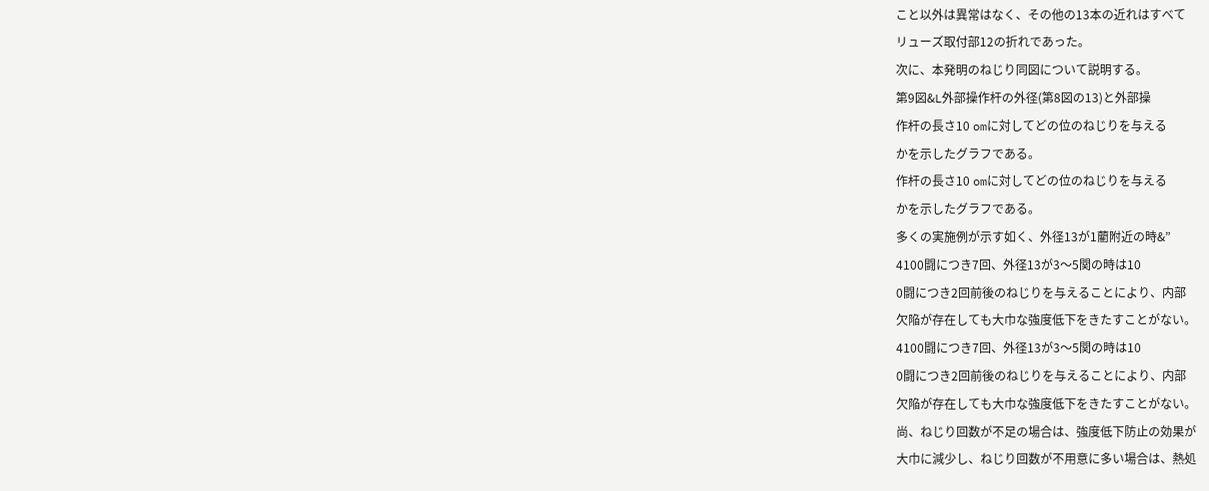こと以外は異常はなく、その他の13本の近れはすべて
リューズ取付部12の折れであった。
次に、本発明のねじり同図について説明する。
第9図&L外部操作杆の外径(第8図の13)と外部操
作杆の長さ10 omに対してどの位のねじりを与える
かを示したグラフである。
作杆の長さ10 omに対してどの位のねじりを与える
かを示したグラフである。
多くの実施例が示す如く、外径13が1藺附近の時&”
4100闘につき7回、外径13が3〜5関の時は10
0闘につき2回前後のねじりを与えることにより、内部
欠陥が存在しても大巾な強度低下をきたすことがない。
4100闘につき7回、外径13が3〜5関の時は10
0闘につき2回前後のねじりを与えることにより、内部
欠陥が存在しても大巾な強度低下をきたすことがない。
尚、ねじり回数が不足の場合は、強度低下防止の効果が
大巾に減少し、ねじり回数が不用意に多い場合は、熱処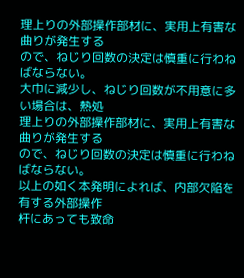理上りの外部操作部材に、実用上有害な曲りが発生する
ので、ねじり回数の決定は慎重に行わねばならない。
大巾に減少し、ねじり回数が不用意に多い場合は、熱処
理上りの外部操作部材に、実用上有害な曲りが発生する
ので、ねじり回数の決定は慎重に行わねばならない。
以上の如く本発明によれば、内部欠陥を有する外部操作
杆にあっても致命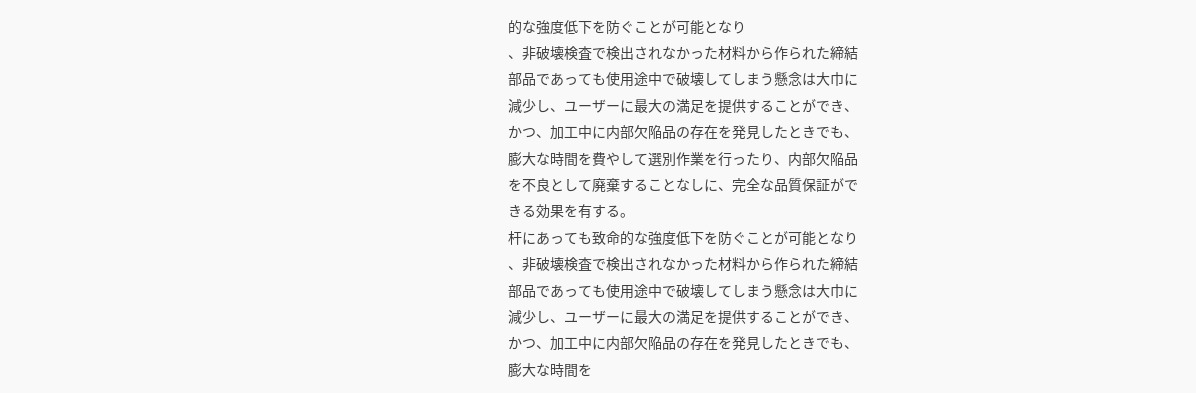的な強度低下を防ぐことが可能となり
、非破壊検査で検出されなかった材料から作られた締結
部品であっても使用途中で破壊してしまう懸念は大巾に
減少し、ユーザーに最大の満足を提供することができ、
かつ、加工中に内部欠陥品の存在を発見したときでも、
膨大な時間を費やして選別作業を行ったり、内部欠陥品
を不良として廃棄することなしに、完全な品質保証がで
きる効果を有する。
杆にあっても致命的な強度低下を防ぐことが可能となり
、非破壊検査で検出されなかった材料から作られた締結
部品であっても使用途中で破壊してしまう懸念は大巾に
減少し、ユーザーに最大の満足を提供することができ、
かつ、加工中に内部欠陥品の存在を発見したときでも、
膨大な時間を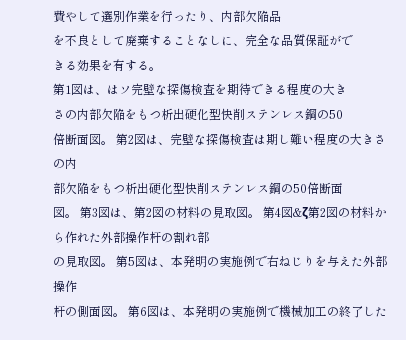費やして選別作業を行ったり、内部欠陥品
を不良として廃棄することなしに、完全な品質保証がで
きる効果を有する。
第1図は、はソ完壁な探傷検査を期待できる程度の大き
さの内部欠陥をもつ析出硬化型快削ステンレス鋼の50
倍断面図。 第2図は、完壁な探傷検査は期し難い程度の大きさの内
部欠陥をもつ析出硬化型快削ステンレス鋼の50倍断面
図。 第3図は、第2図の材料の見取図。 第4図&ζ第2図の材料から作れた外部操作杆の割れ部
の見取図。 第5図は、本発明の実施例で右ねじりを与えた外部操作
杆の側面図。 第6図は、本発明の実施例で機械加工の終了した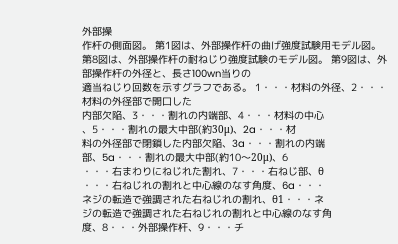外部操
作杆の側面図。 第1図は、外部操作杆の曲げ強度試験用モデル図。 第8図は、外部操作杆の耐ねじり強度試験のモデル図。 第9図は、外部操作杆の外径と、長さ100wn当りの
適当ねじり回数を示すグラフである。 1・・・材料の外径、2・・・材料の外径部で開口した
内部欠陥、3・・・割れの内端部、4・・・材料の中心
、5・・・割れの最大中部(約30μ)、2a・・・材
料の外径部で閉鎖した内部欠陥、3a・・・割れの内端
部、5a・・・割れの最大中部(約10〜20μ)、6
・・・右まわりにねじれた割れ、7・・・右ねじ部、θ
・・・右ねじれの割れと中心線のなす角度、6a・・・
ネジの転造で強調された右ねじれの割れ、θ1・・・ネ
ジの転造で強調された右ねじれの割れと中心線のなす角
度、8・・・外部操作杆、9・・・チ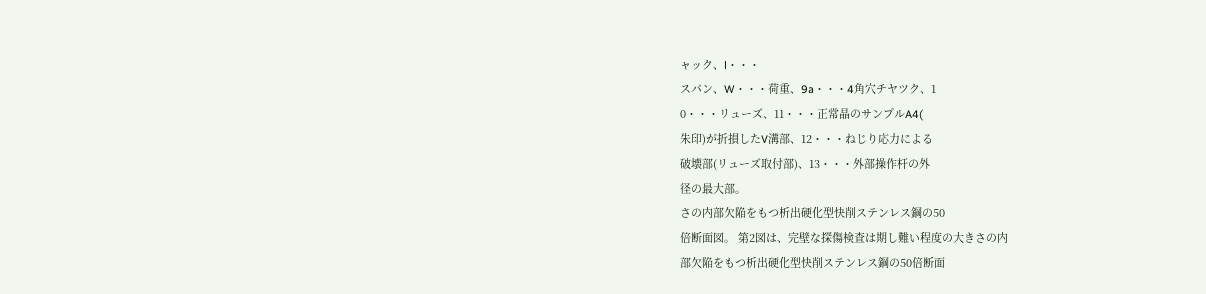ャック、l・・・
スパン、W・・・荷重、9a・・・4角穴チヤツク、1
0・・・リューズ、11・・・正常晶のサンプルA4(
朱印)が折損したV溝部、12・・・ねじり応力による
破壊部(リューズ取付部)、13・・・外部操作杆の外
径の最大部。
さの内部欠陥をもつ析出硬化型快削ステンレス鋼の50
倍断面図。 第2図は、完壁な探傷検査は期し難い程度の大きさの内
部欠陥をもつ析出硬化型快削ステンレス鋼の50倍断面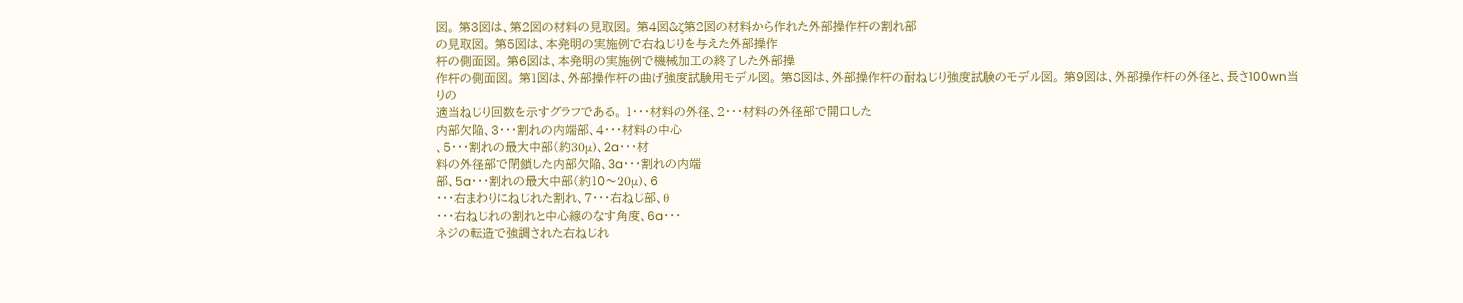図。 第3図は、第2図の材料の見取図。 第4図&ζ第2図の材料から作れた外部操作杆の割れ部
の見取図。 第5図は、本発明の実施例で右ねじりを与えた外部操作
杆の側面図。 第6図は、本発明の実施例で機械加工の終了した外部操
作杆の側面図。 第1図は、外部操作杆の曲げ強度試験用モデル図。 第8図は、外部操作杆の耐ねじり強度試験のモデル図。 第9図は、外部操作杆の外径と、長さ100wn当りの
適当ねじり回数を示すグラフである。 1・・・材料の外径、2・・・材料の外径部で開口した
内部欠陥、3・・・割れの内端部、4・・・材料の中心
、5・・・割れの最大中部(約30μ)、2a・・・材
料の外径部で閉鎖した内部欠陥、3a・・・割れの内端
部、5a・・・割れの最大中部(約10〜20μ)、6
・・・右まわりにねじれた割れ、7・・・右ねじ部、θ
・・・右ねじれの割れと中心線のなす角度、6a・・・
ネジの転造で強調された右ねじれ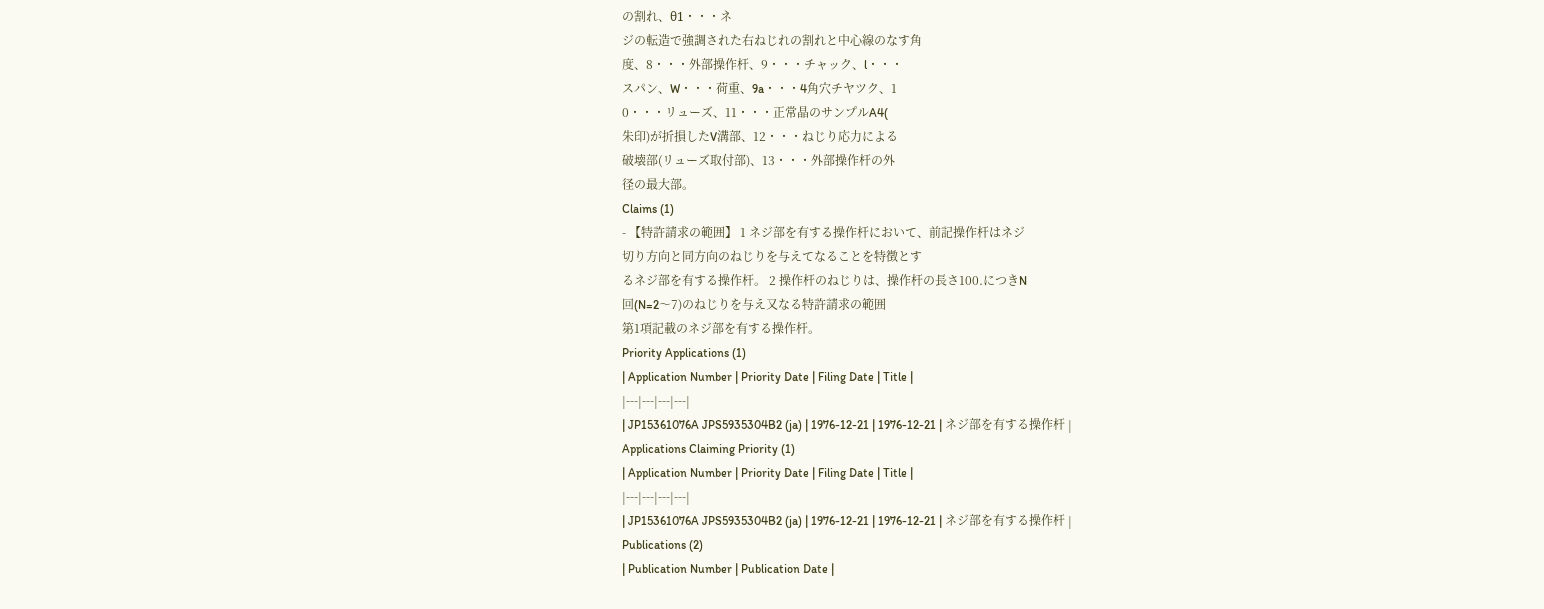の割れ、θ1・・・ネ
ジの転造で強調された右ねじれの割れと中心線のなす角
度、8・・・外部操作杆、9・・・チャック、l・・・
スパン、W・・・荷重、9a・・・4角穴チヤツク、1
0・・・リューズ、11・・・正常晶のサンプルA4(
朱印)が折損したV溝部、12・・・ねじり応力による
破壊部(リューズ取付部)、13・・・外部操作杆の外
径の最大部。
Claims (1)
- 【特許請求の範囲】 1 ネジ部を有する操作杆において、前記操作杆はネジ
切り方向と同方向のねじりを与えてなることを特徴とす
るネジ部を有する操作杆。 2 操作杆のねじりは、操作杆の長さ100.につきN
回(N=2〜7)のねじりを与え又なる特許請求の範囲
第1項記載のネジ部を有する操作杆。
Priority Applications (1)
| Application Number | Priority Date | Filing Date | Title |
|---|---|---|---|
| JP15361076A JPS5935304B2 (ja) | 1976-12-21 | 1976-12-21 | ネジ部を有する操作杆 |
Applications Claiming Priority (1)
| Application Number | Priority Date | Filing Date | Title |
|---|---|---|---|
| JP15361076A JPS5935304B2 (ja) | 1976-12-21 | 1976-12-21 | ネジ部を有する操作杆 |
Publications (2)
| Publication Number | Publication Date |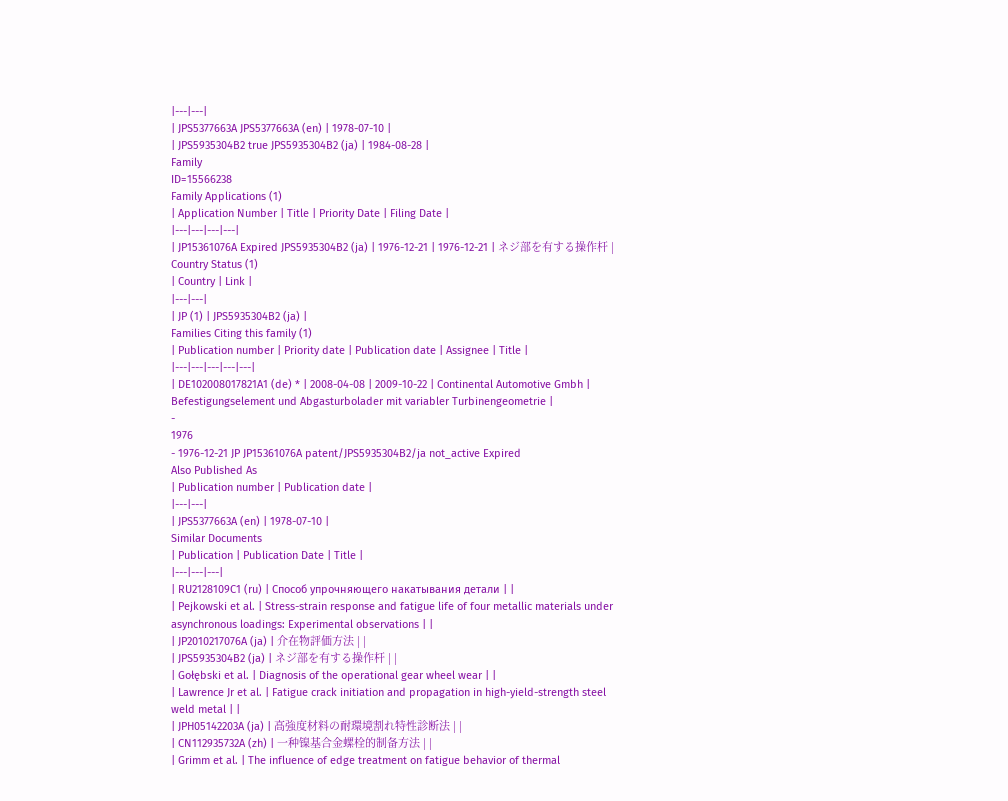|---|---|
| JPS5377663A JPS5377663A (en) | 1978-07-10 |
| JPS5935304B2 true JPS5935304B2 (ja) | 1984-08-28 |
Family
ID=15566238
Family Applications (1)
| Application Number | Title | Priority Date | Filing Date |
|---|---|---|---|
| JP15361076A Expired JPS5935304B2 (ja) | 1976-12-21 | 1976-12-21 | ネジ部を有する操作杆 |
Country Status (1)
| Country | Link |
|---|---|
| JP (1) | JPS5935304B2 (ja) |
Families Citing this family (1)
| Publication number | Priority date | Publication date | Assignee | Title |
|---|---|---|---|---|
| DE102008017821A1 (de) * | 2008-04-08 | 2009-10-22 | Continental Automotive Gmbh | Befestigungselement und Abgasturbolader mit variabler Turbinengeometrie |
-
1976
- 1976-12-21 JP JP15361076A patent/JPS5935304B2/ja not_active Expired
Also Published As
| Publication number | Publication date |
|---|---|
| JPS5377663A (en) | 1978-07-10 |
Similar Documents
| Publication | Publication Date | Title |
|---|---|---|
| RU2128109C1 (ru) | Способ упрочняющего накатывания детали | |
| Pejkowski et al. | Stress-strain response and fatigue life of four metallic materials under asynchronous loadings: Experimental observations | |
| JP2010217076A (ja) | 介在物評価方法 | |
| JPS5935304B2 (ja) | ネジ部を有する操作杆 | |
| Gołębski et al. | Diagnosis of the operational gear wheel wear | |
| Lawrence Jr et al. | Fatigue crack initiation and propagation in high-yield-strength steel weld metal | |
| JPH05142203A (ja) | 高強度材料の耐環境割れ特性診断法 | |
| CN112935732A (zh) | 一种镍基合金螺栓的制备方法 | |
| Grimm et al. | The influence of edge treatment on fatigue behavior of thermal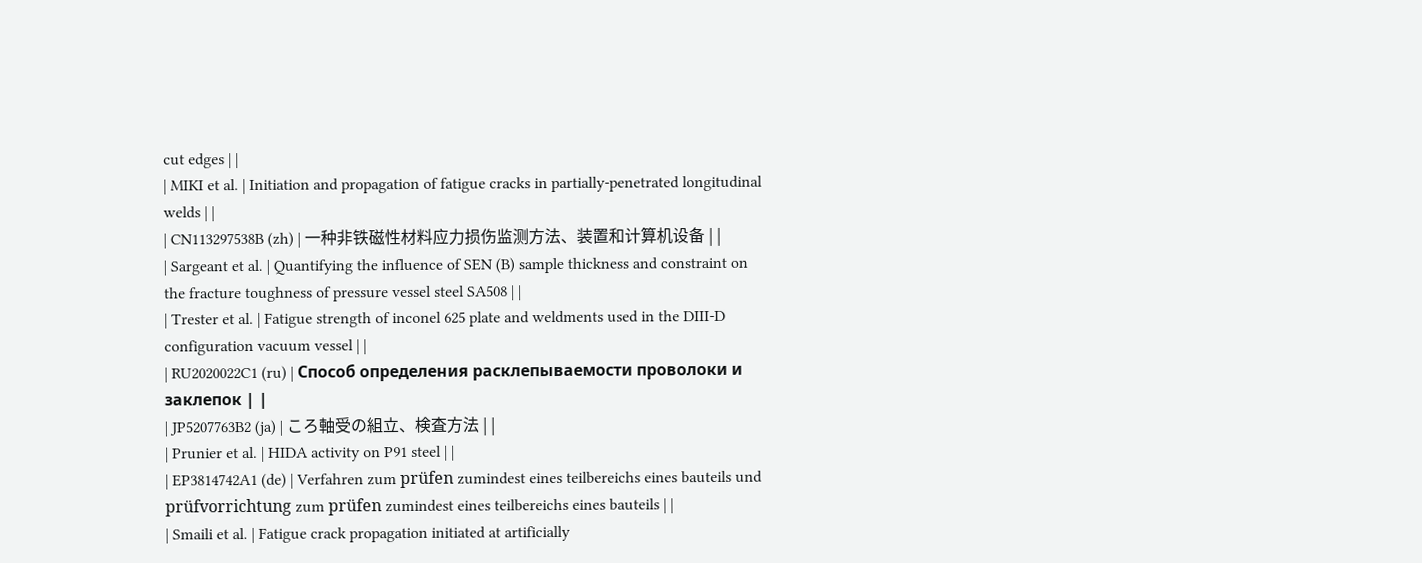cut edges | |
| MIKI et al. | Initiation and propagation of fatigue cracks in partially-penetrated longitudinal welds | |
| CN113297538B (zh) | 一种非铁磁性材料应力损伤监测方法、装置和计算机设备 | |
| Sargeant et al. | Quantifying the influence of SEN (B) sample thickness and constraint on the fracture toughness of pressure vessel steel SA508 | |
| Trester et al. | Fatigue strength of inconel 625 plate and weldments used in the DIII-D configuration vacuum vessel | |
| RU2020022C1 (ru) | Способ определения расклепываемости проволоки и заклепок | |
| JP5207763B2 (ja) | ころ軸受の組立、検査方法 | |
| Prunier et al. | HIDA activity on P91 steel | |
| EP3814742A1 (de) | Verfahren zum prüfen zumindest eines teilbereichs eines bauteils und prüfvorrichtung zum prüfen zumindest eines teilbereichs eines bauteils | |
| Smaili et al. | Fatigue crack propagation initiated at artificially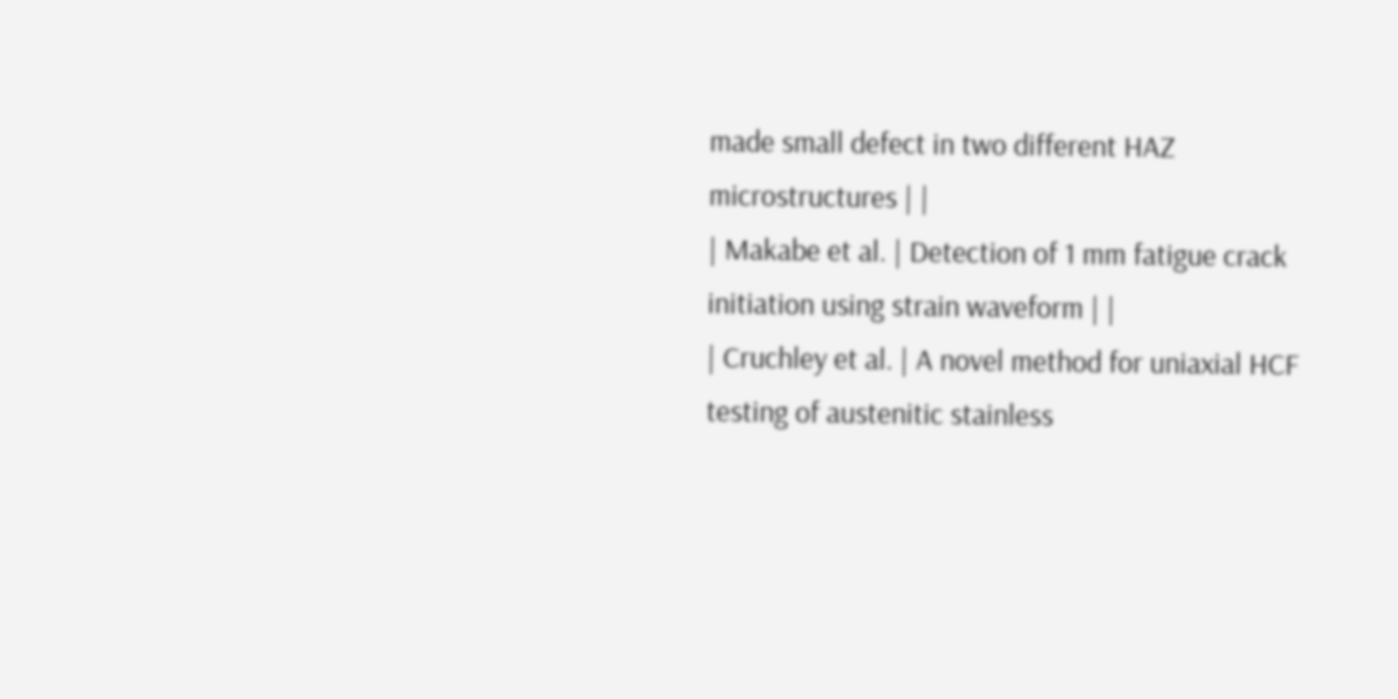made small defect in two different HAZ microstructures | |
| Makabe et al. | Detection of 1 mm fatigue crack initiation using strain waveform | |
| Cruchley et al. | A novel method for uniaxial HCF testing of austenitic stainless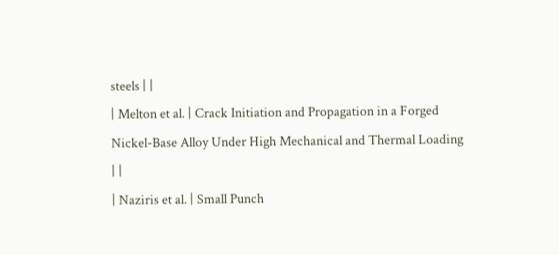steels | |
| Melton et al. | Crack Initiation and Propagation in a Forged Nickel-Base Alloy Under High Mechanical and Thermal Loading | |
| Naziris et al. | Small Punch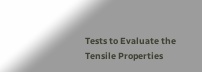Tests to Evaluate the Tensile Properties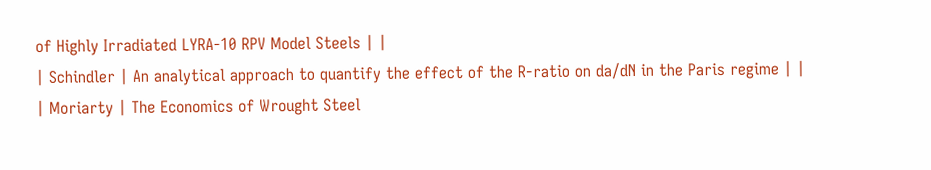of Highly Irradiated LYRA-10 RPV Model Steels | |
| Schindler | An analytical approach to quantify the effect of the R-ratio on da/dN in the Paris regime | |
| Moriarty | The Economics of Wrought Steel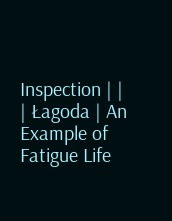Inspection | |
| Łagoda | An Example of Fatigue Life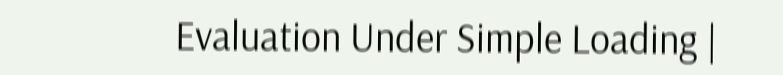Evaluation Under Simple Loading |